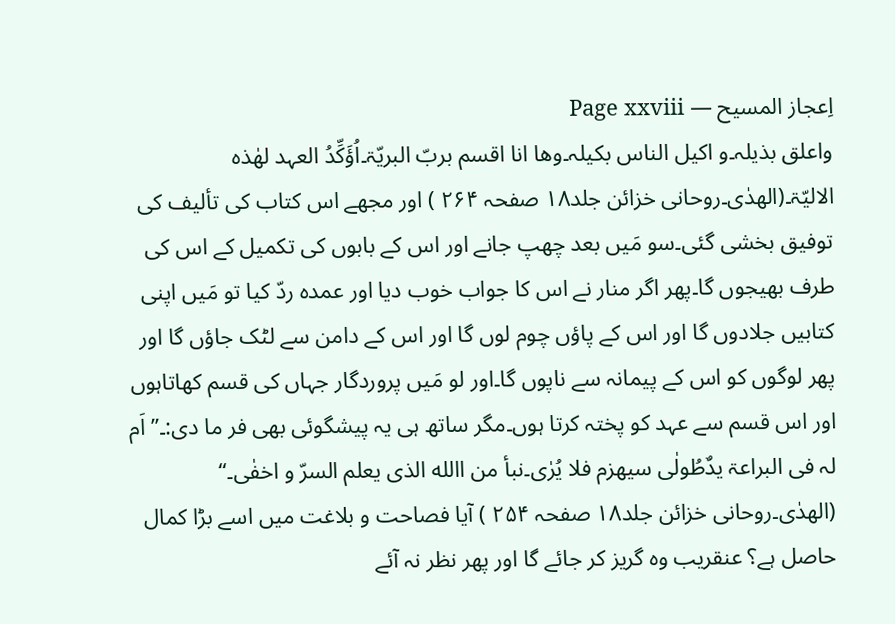اِعجاز المسیح — Page xxviii
واعلق بذیلہ۔و اکیل الناس بکیلہ۔وھا انا اقسم بربّ البریّۃ۔اُؤَکِّدُ العہد لھٰذہ الالیّۃ۔(الھدٰی۔روحانی خزائن جلد۱۸ صفحہ ۲۶۴ ) اور مجھے اس کتاب کی تألیف کی توفیق بخشی گئی۔سو مَیں بعد چھپ جانے اور اس کے بابوں کی تکمیل کے اس کی طرف بھیجوں گا۔پھر اگر منار نے اس کا جواب خوب دیا اور عمدہ ردّ کیا تو مَیں اپنی کتابیں جلادوں گا اور اس کے پاؤں چوم لوں گا اور اس کے دامن سے لٹک جاؤں گا اور پھر لوگوں کو اس کے پیمانہ سے ناپوں گا۔اور لو مَیں پروردگار جہاں کی قسم کھاتاہوں اور اس قسم سے عہد کو پختہ کرتا ہوں۔مگر ساتھ ہی یہ پیشگوئی بھی فر ما دی:۔’’اَم لہ فی البراعۃ یدٌطُولٰی سیھزم فلا یُرٰی۔نبأ من االله الذی یعلم السرّ و اخفٰی۔‘‘ (الھدٰی۔روحانی خزائن جلد۱۸ صفحہ ۲۵۴ ) آیا فصاحت و بلاغت میں اسے بڑا کمال حاصل ہے؟ عنقریب وہ گریز کر جائے گا اور پھر نظر نہ آئے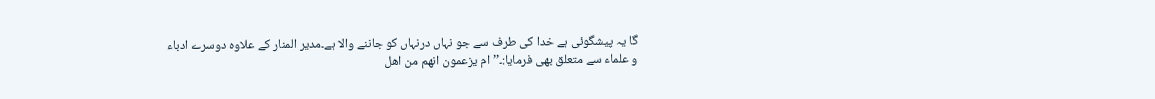گا یہ پیشگوئی ہے خدا کی طرف سے جو نہاں درنہاں کو جاننے والا ہے۔مدیر المنار کے علاوہ دوسرے ادباء و علماء سے متعلق بھی فرمایا:۔’’ام یزعمون انھم من اھل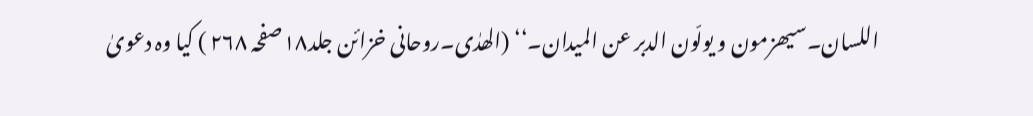اللسان۔سیھزمون و یولّون الدبر عن المیدان۔‘‘ (الھدٰی۔روحانی خزائن جلد۱۸صفحہ ۲۶۸ ) کیا وہ دعویٰ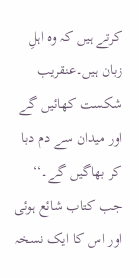کرتے ہیں کہ وہ اہلِ زبان ہیں۔عنقریب شکست کھائیں گے اور میدان سے دم دبا کر بھاگیں گے۔‘‘ جب کتاب شائع ہوئی اور اس کا ایک نسخہ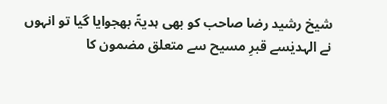شیخ رشید رضا صاحب کو بھی ہدیۃً بھجوایا گیا تو انہوں نے الہدیٰسے قبرِ مسیح سے متعلق مضمون کا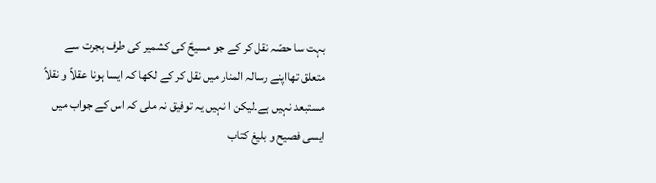بہت سا حصّہ نقل کر کے جو مسیحؑ کی کشمیر کی طرف ہجرت سے متعلق تھااپنے رسالہ المنار میں نقل کر کے لکھا کہ ایسا ہونا عقلاً و نقلاً مستبعد نہیں ہے۔لیکن ا نہیں یہ توفیق نہ ملی کہ اس کے جواب میں ایسی فصیح و بلیغ کتاب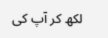لکھ کر آپ کی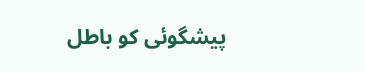پیشگوئی کو باطل